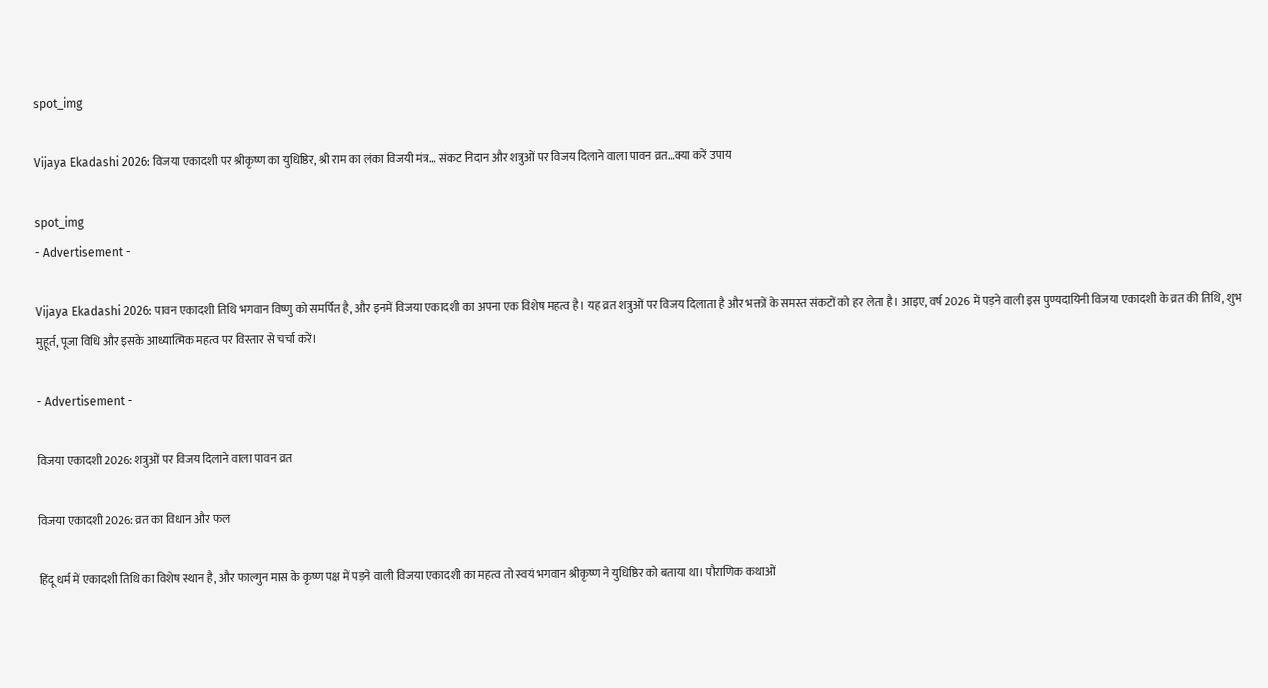spot_img

Vijaya Ekadashi 2026: विजया एकादशी पर श्रीकृष्ण का युधिष्ठिर, श्री राम का लंका विजयी मंत्र… संकट निदान और शत्रुओं पर विजय दिलाने वाला पावन व्रत…क्या करें उपाय

spot_img
- Advertisement -

Vijaya Ekadashi 2026: पावन एकादशी तिथि भगवान विष्णु को समर्पित है, और इनमें विजया एकादशी का अपना एक विशेष महत्व है। यह व्रत शत्रुओं पर विजय दिलाता है और भक्तों के समस्त संकटों को हर लेता है। आइए, वर्ष 2026 में पड़ने वाली इस पुण्यदायिनी विजया एकादशी के व्रत की तिथि, शुभ मुहूर्त, पूजा विधि और इसके आध्यात्मिक महत्व पर विस्तार से चर्चा करें।

- Advertisement -

विजया एकादशी 2026: शत्रुओं पर विजय दिलाने वाला पावन व्रत

विजया एकादशी 2026: व्रत का विधान और फल

हिंदू धर्म में एकादशी तिथि का विशेष स्थान है, और फाल्गुन मास के कृष्ण पक्ष में पड़ने वाली विजया एकादशी का महत्व तो स्वयं भगवान श्रीकृष्ण ने युधिष्ठिर को बताया था। पौराणिक कथाओं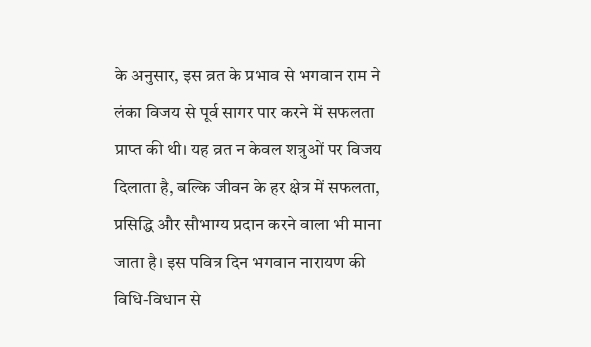के अनुसार, इस व्रत के प्रभाव से भगवान राम ने लंका विजय से पूर्व सागर पार करने में सफलता प्राप्त की थी। यह व्रत न केवल शत्रुओं पर विजय दिलाता है, बल्कि जीवन के हर क्षेत्र में सफलता, प्रसिद्धि और सौभाग्य प्रदान करने वाला भी माना जाता है। इस पवित्र दिन भगवान नारायण की विधि-विधान से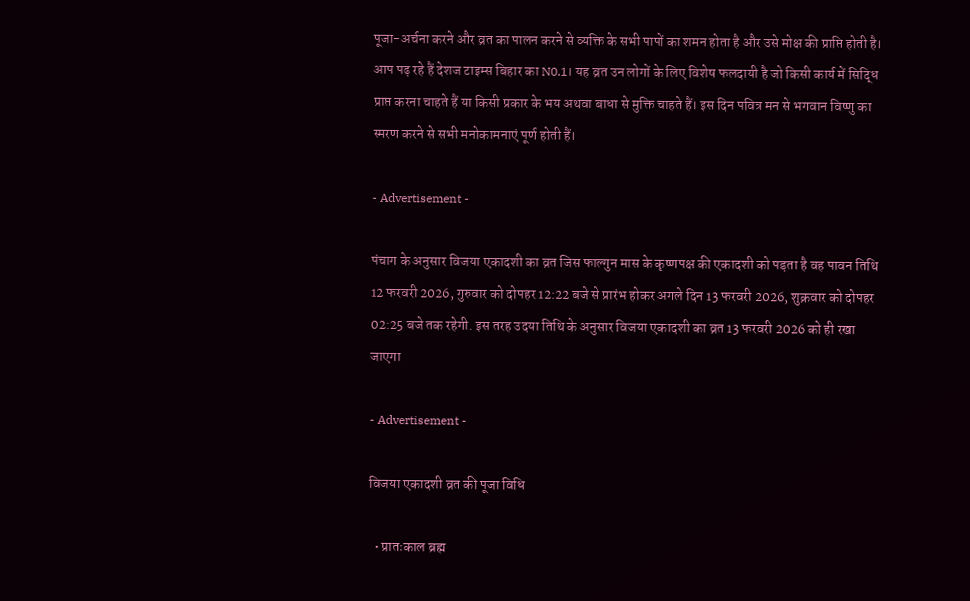पूजा-अर्चना करने और व्रत का पालन करने से व्यक्ति के सभी पापों का शमन होता है और उसे मोक्ष की प्राप्ति होती है। आप पढ़ रहे हैं देशज टाइम्स बिहार का N0.1। यह व्रत उन लोगों के लिए विशेष फलदायी है जो किसी कार्य में सिद्धि प्राप्त करना चाहते हैं या किसी प्रकार के भय अथवा बाधा से मुक्ति चाहते हैं। इस दिन पवित्र मन से भगवान विष्णु का स्मरण करने से सभी मनोकामनाएं पूर्ण होती हैं।

- Advertisement -

पंचाग के अनुसार विजया एकादशी का व्रत जिस फाल्गुन मास के कृष्णपक्ष की एकादशी को पड़ता है वह पावन तिथि 12 फरवरी 2026, गुरुवार को दोपहर 12:22 बजे से प्रारंभ होकर अगले दिन 13 फरवरी 2026, शुक्रवार को दोपहर 02:25 बजे तक रहेगी. इस तरह उदया तिथि के अनुसार विजया एकादशी का व्रत 13 फरवरी 2026 को ही रखा जाएगा

- Advertisement -

विजया एकादशी व्रत की पूजा विधि

  • प्रातःकाल ब्रह्म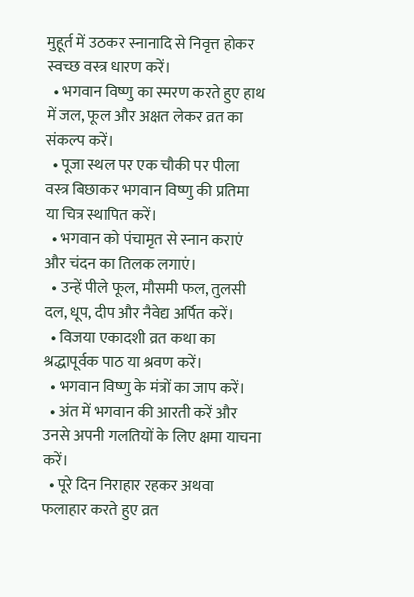मुहूर्त में उठकर स्नानादि से निवृत्त होकर स्वच्छ वस्त्र धारण करें।
  • भगवान विष्णु का स्मरण करते हुए हाथ में जल, फूल और अक्षत लेकर व्रत का संकल्प करें।
  • पूजा स्थल पर एक चौकी पर पीला वस्त्र बिछाकर भगवान विष्णु की प्रतिमा या चित्र स्थापित करें।
  • भगवान को पंचामृत से स्नान कराएं और चंदन का तिलक लगाएं।
  • उन्हें पीले फूल, मौसमी फल, तुलसी दल, धूप, दीप और नैवेद्य अर्पित करें।
  • विजया एकादशी व्रत कथा का श्रद्धापूर्वक पाठ या श्रवण करें।
  • भगवान विष्णु के मंत्रों का जाप करें।
  • अंत में भगवान की आरती करें और उनसे अपनी गलतियों के लिए क्षमा याचना करें।
  • पूरे दिन निराहार रहकर अथवा फलाहार करते हुए व्रत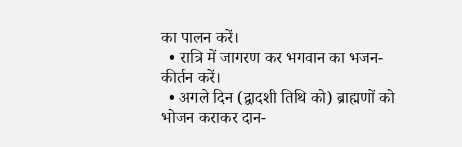का पालन करें।
  • रात्रि में जागरण कर भगवान का भजन-कीर्तन करें।
  • अगले दिन (द्वादशी तिथि को) ब्राह्मणों को भोजन कराकर दान-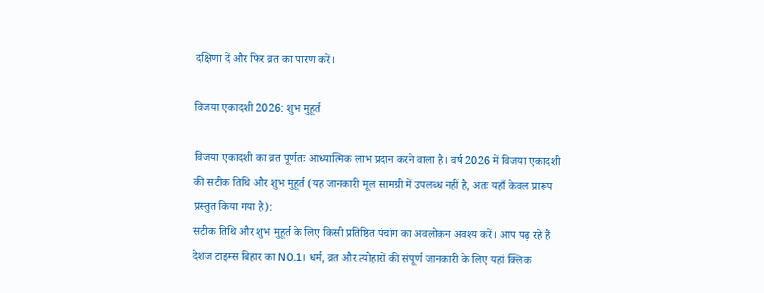दक्षिणा दें और फिर व्रत का पारण करें।

विजया एकादशी 2026: शुभ मुहूर्त

विजया एकादशी का व्रत पूर्णतः आध्यात्मिक लाभ प्रदान करने वाला है। वर्ष 2026 में विजया एकादशी की सटीक तिथि और शुभ मुहूर्त (यह जानकारी मूल सामग्री में उपलब्ध नहीं है, अतः यहाँ केवल प्रारूप प्रस्तुत किया गया है):
सटीक तिथि और शुभ मुहूर्त के लिए किसी प्रतिष्ठित पंचांग का अवलोकन अवश्य करें। आप पढ़ रहे हैं देशज टाइम्स बिहार का N0.1। धर्म, व्रत और त्योहारों की संपूर्ण जानकारी के लिए यहां क्लिक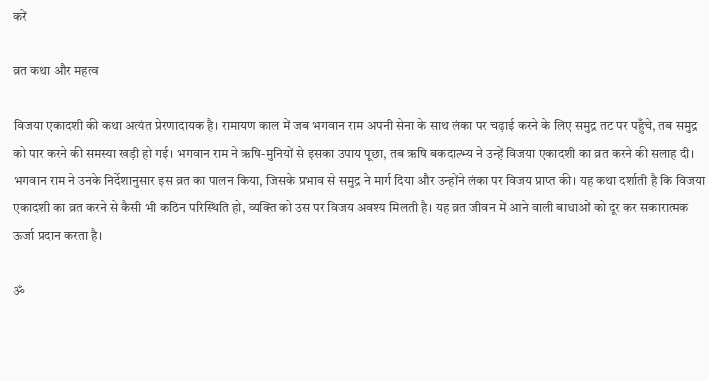करें

व्रत कथा और महत्व

विजया एकादशी की कथा अत्यंत प्रेरणादायक है। रामायण काल में जब भगवान राम अपनी सेना के साथ लंका पर चढ़ाई करने के लिए समुद्र तट पर पहुँचे, तब समुद्र को पार करने की समस्या खड़ी हो गई। भगवान राम ने ऋषि-मुनियों से इसका उपाय पूछा, तब ऋषि बकदाल्भ्य ने उन्हें विजया एकादशी का व्रत करने की सलाह दी। भगवान राम ने उनके निर्देशानुसार इस व्रत का पालन किया, जिसके प्रभाव से समुद्र ने मार्ग दिया और उन्होंने लंका पर विजय प्राप्त की। यह कथा दर्शाती है कि विजया एकादशी का व्रत करने से कैसी भी कठिन परिस्थिति हो, व्यक्ति को उस पर विजय अवश्य मिलती है। यह व्रत जीवन में आने वाली बाधाओं को दूर कर सकारात्मक ऊर्जा प्रदान करता है।

ॐ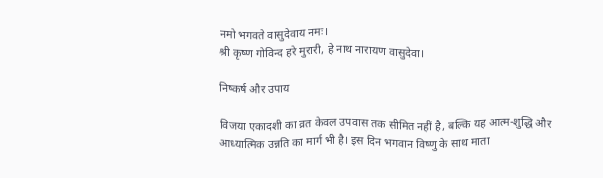नमो भगवते वासुदेवाय नमः।
श्री कृष्ण गोविन्द हरे मुरारी, हे नाथ नारायण वासुदेवा।

निष्कर्ष और उपाय

विजया एकादशी का व्रत केवल उपवास तक सीमित नहीं है, बल्कि यह आत्म-शुद्धि और आध्यात्मिक उन्नति का मार्ग भी है। इस दिन भगवान विष्णु के साथ माता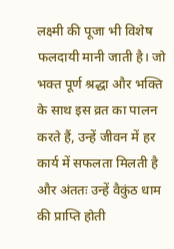लक्ष्मी की पूजा भी विशेष फलदायी मानी जाती है। जो भक्त पूर्ण श्रद्धा और भक्ति के साथ इस व्रत का पालन करते हैं, उन्हें जीवन में हर कार्य में सफलता मिलती है और अंततः उन्हें वैकुंठ धाम की प्राप्ति होती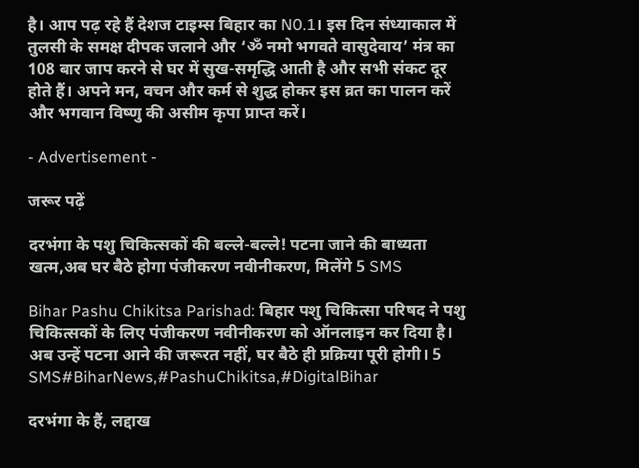है। आप पढ़ रहे हैं देशज टाइम्स बिहार का N0.1। इस दिन संध्याकाल में तुलसी के समक्ष दीपक जलाने और ‘ॐ नमो भगवते वासुदेवाय’ मंत्र का 108 बार जाप करने से घर में सुख-समृद्धि आती है और सभी संकट दूर होते हैं। अपने मन, वचन और कर्म से शुद्ध होकर इस व्रत का पालन करें और भगवान विष्णु की असीम कृपा प्राप्त करें।

- Advertisement -

जरूर पढ़ें

दरभंगा के पशु चिकित्सकों की बल्ले-बल्ले! पटना जाने की बाध्यता खत्म,अब घर बैठे होगा पंजीकरण नवीनीकरण, मिलेंगे 5 SMS

Bihar Pashu Chikitsa Parishad: बिहार पशु चिकित्सा परिषद ने पशु चिकित्सकों के लिए पंजीकरण नवीनीकरण को ऑनलाइन कर दिया है। अब उन्हें पटना आने की जरूरत नहीं, घर बैठे ही प्रक्रिया पूरी होगी। 5 SMS#BiharNews,#PashuChikitsa,#DigitalBihar

दरभंगा के हैं, लद्दाख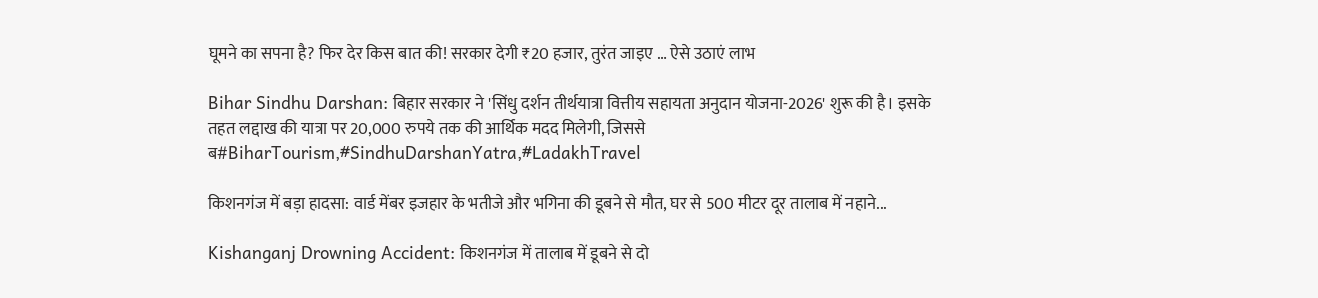घूमने का सपना है? फिर देर किस बात की! सरकार देगी ₹20 हजार, तुरंत जाइए … ऐसे उठाएं लाभ

Bihar Sindhu Darshan: बिहार सरकार ने 'सिंधु दर्शन तीर्थयात्रा वित्तीय सहायता अनुदान योजना-2026' शुरू की है। इसके तहत लद्दाख की यात्रा पर 20,000 रुपये तक की आर्थिक मदद मिलेगी, जिससे ब#BiharTourism,#SindhuDarshanYatra,#LadakhTravel

किशनगंज में बड़ा हादसा: वार्ड मेंबर इजहार के भतीजे और भगिना की डूबने से मौत, घर से 500 मीटर दूर तालाब में नहाने...

Kishanganj Drowning Accident: किशनगंज में तालाब में डूबने से दो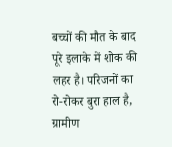बच्चों की मौत के बाद पूरे इलाके में शोक की लहर है। परिजनों का रो-रोकर बुरा हाल है, ग्रामीण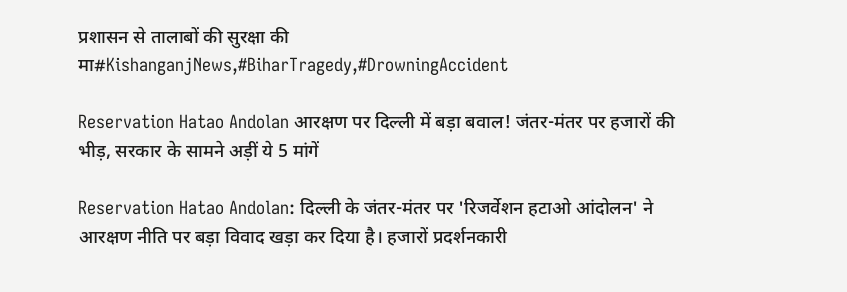प्रशासन से तालाबों की सुरक्षा की मा#KishanganjNews,#BiharTragedy,#DrowningAccident

Reservation Hatao Andolan आरक्षण पर दिल्ली में बड़ा बवाल! जंतर-मंतर पर हजारों की भीड़, सरकार के सामने अड़ीं ये 5 मांगें

Reservation Hatao Andolan: दिल्ली के जंतर-मंतर पर 'रिजर्वेशन हटाओ आंदोलन' ने आरक्षण नीति पर बड़ा विवाद खड़ा कर दिया है। हजारों प्रदर्शनकारी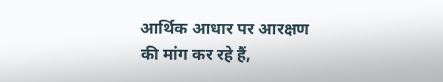आर्थिक आधार पर आरक्षण की मांग कर रहे हैं,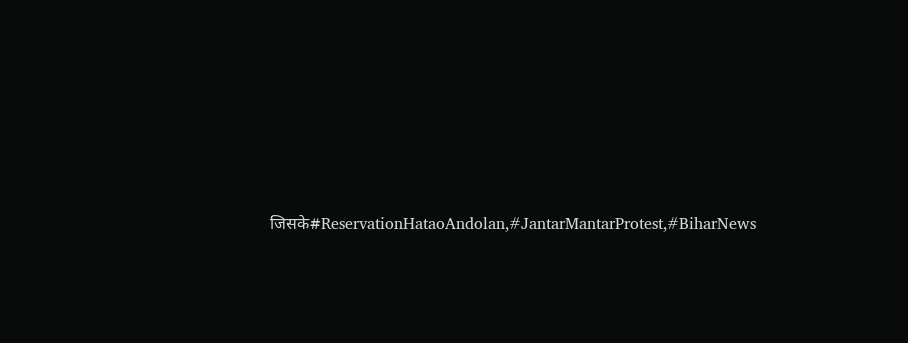जिसके#ReservationHataoAndolan,#JantarMantarProtest,#BiharNews